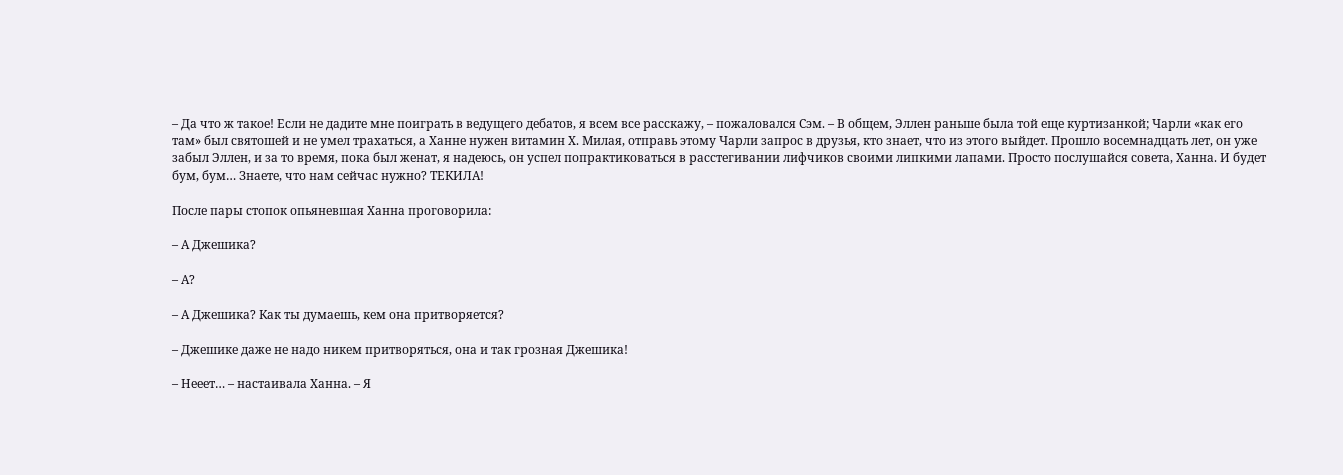– Да что ж такое! Если не дадите мне поиграть в ведущего дебатов, я всем все расскажу, – пожаловался Сэм. – В общем, Эллен раньше была той еще куртизанкой; Чарли «как его там» был святошей и не умел трахаться, а Ханне нужен витамин Х. Милая, отправь этому Чарли запрос в друзья, кто знает, что из этого выйдет. Прошло восемнадцать лет, он уже забыл Эллен, и за то время, пока был женат, я надеюсь, он успел попрактиковаться в расстегивании лифчиков своими липкими лапами. Просто послушайся совета, Ханна. И будет бум, бум… Знаете, что нам сейчас нужно? ТЕКИЛА!

После пары стопок опьяневшая Ханна проговорила:

– А Джешика?

– А?

– А Джешика? Как ты думаешь, кем она притворяется?

– Джешике даже не надо никем притворяться, она и так грозная Джешика!

– Нееет… – настаивала Ханна. – Я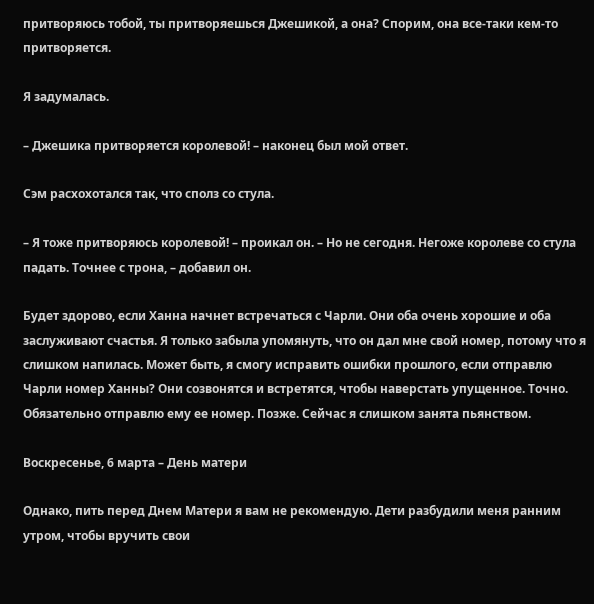притворяюсь тобой, ты притворяешься Джешикой, а она? Спорим, она все-таки кем-то притворяется.

Я задумалась.

– Джешика притворяется королевой! – наконец был мой ответ.

Сэм расхохотался так, что сполз со стула.

– Я тоже притворяюсь королевой! – проикал он. – Но не сегодня. Негоже королеве со стула падать. Точнее с трона, – добавил он.

Будет здорово, если Ханна начнет встречаться с Чарли. Они оба очень хорошие и оба заслуживают счастья. Я только забыла упомянуть, что он дал мне свой номер, потому что я слишком напилась. Может быть, я смогу исправить ошибки прошлого, если отправлю Чарли номер Ханны? Они созвонятся и встретятся, чтобы наверстать упущенное. Точно. Обязательно отправлю ему ее номер. Позже. Сейчас я слишком занята пьянством.

Воскресенье, 6 марта – День матери

Однако, пить перед Днем Матери я вам не рекомендую. Дети разбудили меня ранним утром, чтобы вручить свои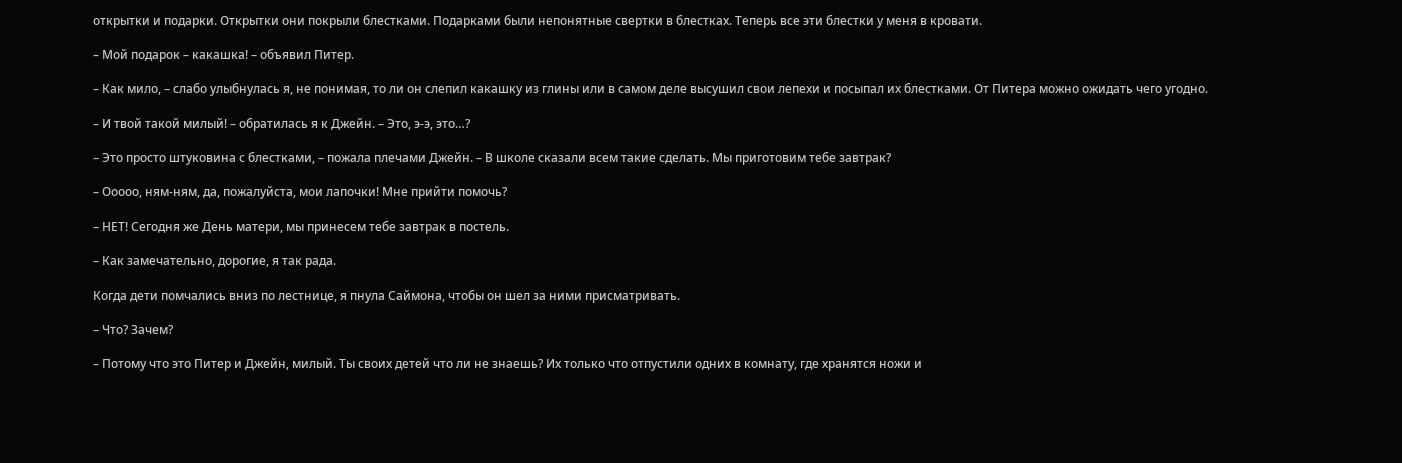открытки и подарки. Открытки они покрыли блестками. Подарками были непонятные свертки в блестках. Теперь все эти блестки у меня в кровати.

– Мой подарок – какашка! – объявил Питер.

– Как мило, – слабо улыбнулась я, не понимая, то ли он слепил какашку из глины или в самом деле высушил свои лепехи и посыпал их блестками. От Питера можно ожидать чего угодно.

– И твой такой милый! – обратилась я к Джейн. – Это, э-э, это…?

– Это просто штуковина с блестками, – пожала плечами Джейн. – В школе сказали всем такие сделать. Мы приготовим тебе завтрак?

– Ооооо, ням-ням, да, пожалуйста, мои лапочки! Мне прийти помочь?

– НЕТ! Сегодня же День матери, мы принесем тебе завтрак в постель.

– Как замечательно, дорогие, я так рада.

Когда дети помчались вниз по лестнице, я пнула Саймона, чтобы он шел за ними присматривать.

– Что? Зачем?

– Потому что это Питер и Джейн, милый. Ты своих детей что ли не знаешь? Их только что отпустили одних в комнату, где хранятся ножи и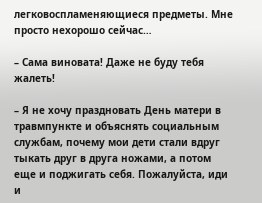легковоспламеняющиеся предметы. Мне просто нехорошо сейчас…

– Сама виновата! Даже не буду тебя жалеть!

– Я не хочу праздновать День матери в травмпункте и объяснять социальным службам, почему мои дети стали вдруг тыкать друг в друга ножами, а потом еще и поджигать себя. Пожалуйста, иди и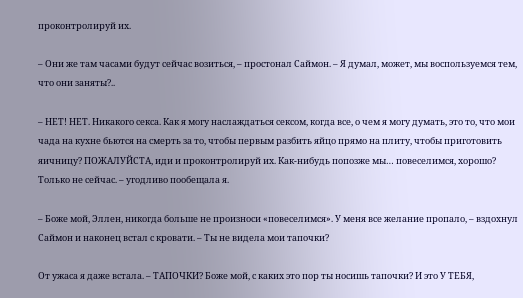проконтролируй их.

– Они же там часами будут сейчас возиться, – простонал Саймон. – Я думал, может, мы воспользуемся тем, что они заняты?..

– НЕТ! НЕТ. Никакого секса. Как я могу наслаждаться сексом, когда все, о чем я могу думать, это то, что мои чада на кухне бьются на смерть за то, чтобы первым разбить яйцо прямо на плиту, чтобы приготовить яичницу? ПОЖАЛУЙСТА, иди и проконтролируй их. Как-нибудь попозже мы… повеселимся, хорошо? Только не сейчас. – угодливо пообещала я.

– Боже мой, Эллен, никогда больше не произноси «повеселимся». У меня все желание пропало, – вздохнул Саймон и наконец встал с кровати. – Ты не видела мои тапочки?

От ужаса я даже встала. – ТАПОЧКИ? Боже мой, с каких это пор ты носишь тапочки? И это У ТЕБЯ,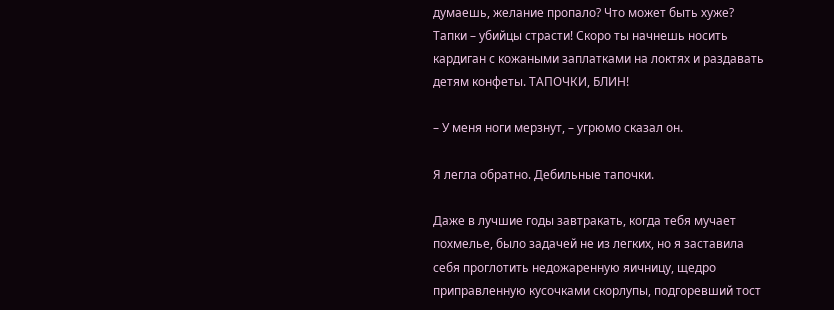думаешь, желание пропало? Что может быть хуже? Тапки – убийцы страсти! Скоро ты начнешь носить кардиган с кожаными заплатками на локтях и раздавать детям конфеты. ТАПОЧКИ, БЛИН!

– У меня ноги мерзнут, – угрюмо сказал он.

Я легла обратно. Дебильные тапочки.

Даже в лучшие годы завтракать, когда тебя мучает похмелье, было задачей не из легких, но я заставила себя проглотить недожаренную яичницу, щедро приправленную кусочками скорлупы, подгоревший тост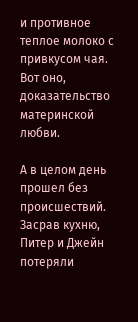и противное теплое молоко с привкусом чая. Вот оно, доказательство материнской любви.

А в целом день прошел без происшествий. Засрав кухню, Питер и Джейн потеряли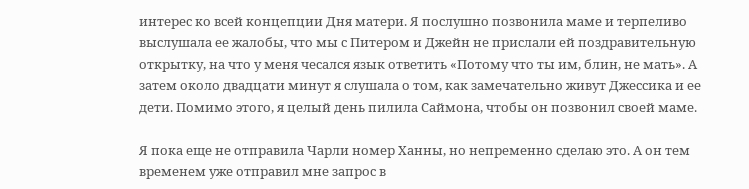интерес ко всей концепции Дня матери. Я послушно позвонила маме и терпеливо выслушала ее жалобы, что мы с Питером и Джейн не прислали ей поздравительную открытку, на что у меня чесался язык ответить «Потому что ты им, блин, не мать». А затем около двадцати минут я слушала о том, как замечательно живут Джессика и ее дети. Помимо этого, я целый день пилила Саймона, чтобы он позвонил своей маме.

Я пока еще не отправила Чарли номер Ханны, но непременно сделаю это. А он тем временем уже отправил мне запрос в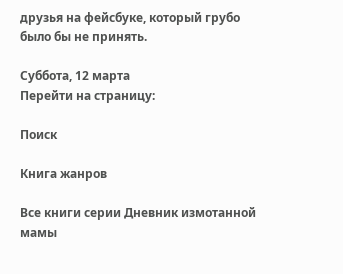друзья на фейсбуке, который грубо было бы не принять.

Суббота, 12 марта
Перейти на страницу:

Поиск

Книга жанров

Все книги серии Дневник измотанной мамы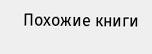Похожие книги